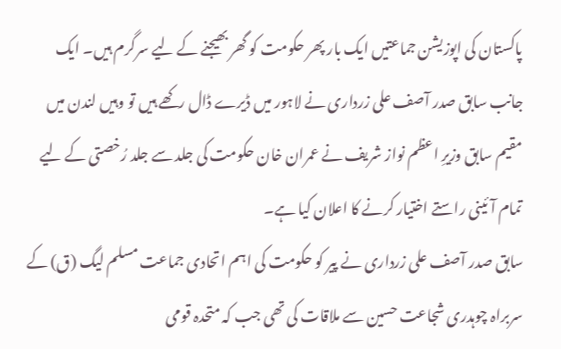پاکستان کی اپوزیشن جماعتیں ایک بار پھر حکومت کو گھر بھیجنے کے لیے سرگرم ہیں۔ ایک جانب سابق صدر آصف علی زرداری نے لاہور میں ڈیرے ڈال رکھے ہیں تو وہیں لندن میں مقیم سابق وزیرِ اعظم نواز شریف نے عمران خان حکومت کی جلد سے جلد رُخصتی کے لیے تمام آئینی راستے اختیار کرنے کا اعلان کیا ہے۔
سابق صدر آصف علی زرداری نے پیر کو حکومت کی اہم اتحادی جماعت مسلم لیگ (ق) کے سربراہ چوہدری شجاعت حسین سے ملاقات کی تھی جب کہ متحدہ قومی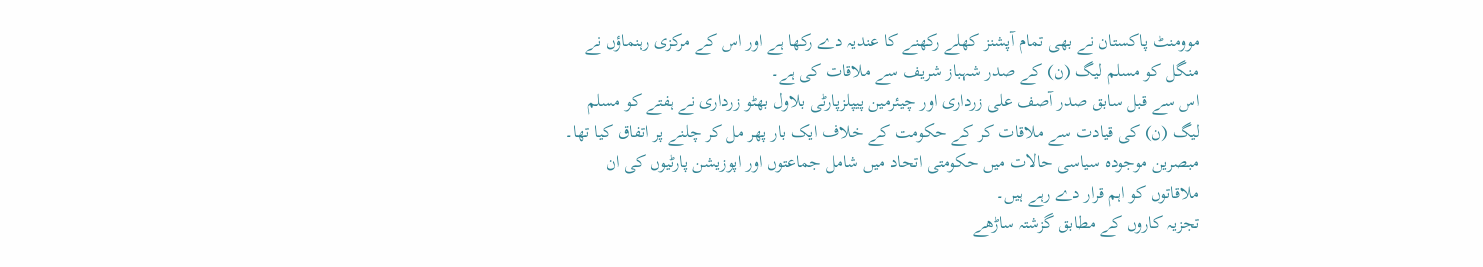موومنٹ پاکستان نے بھی تمام آپشنز کھلے رکھنے کا عندیہ دے رکھا ہے اور اس کے مرکزی رہنماؤں نے منگل کو مسلم لیگ (ن) کے صدر شہباز شریف سے ملاقات کی ہے۔
اس سے قبل سابق صدر آصف علی زرداری اور چیئرمین پیپلزپارٹی بلاول بھٹو زرداری نے ہفتے کو مسلم لیگ (ن) کی قیادت سے ملاقات کر کے حکومت کے خلاف ایک بار پھر مل کر چلنے پر اتفاق کیا تھا۔
مبصرین موجودہ سیاسی حالات میں حکومتی اتحاد میں شامل جماعتوں اور اپوزیشن پارٹیوں کی ان ملاقاتوں کو اہم قرار دے رہے ہیں۔
تجزیہ کاروں کے مطابق گزشتہ ساڑھے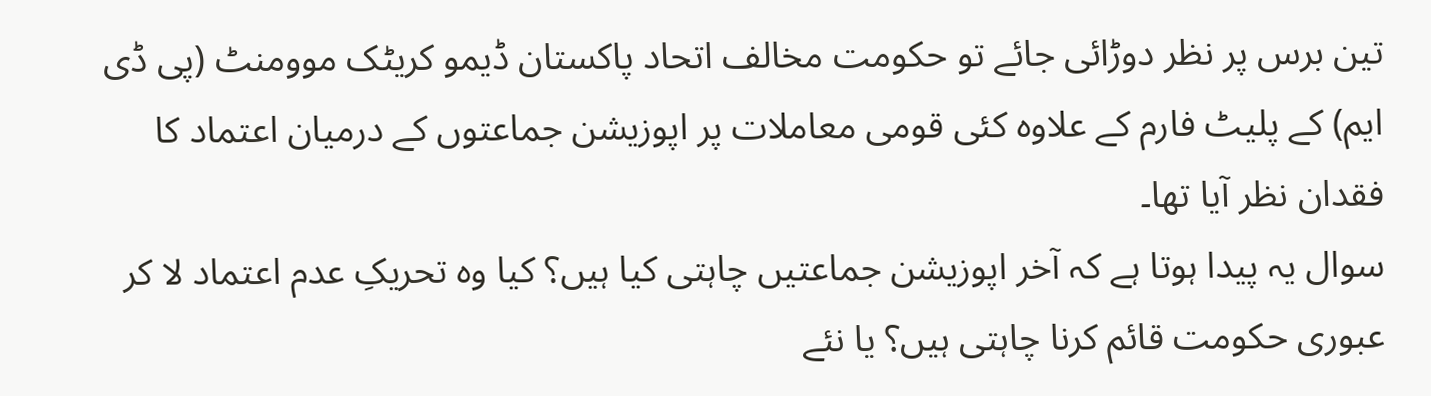تین برس پر نظر دوڑائی جائے تو حکومت مخالف اتحاد پاکستان ڈیمو کریٹک موومنٹ (پی ڈی ایم) کے پلیٹ فارم کے علاوہ کئی قومی معاملات پر اپوزیشن جماعتوں کے درمیان اعتماد کا فقدان نظر آیا تھا۔
سوال یہ پیدا ہوتا ہے کہ آخر اپوزیشن جماعتیں چاہتی کیا ہیں؟ کیا وہ تحریکِ عدم اعتماد لا کر عبوری حکومت قائم کرنا چاہتی ہیں؟ یا نئے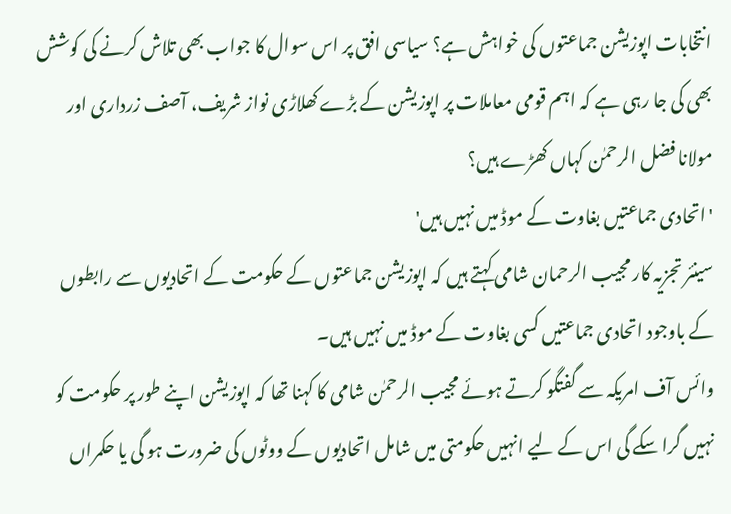انتخابات اپوزیشن جماعتوں کی خواہش ہے؟ سیاسی افق پر اس سوال کا جواب بھی تلاش کرنے کی کوشش بھی کی جا رہی ہے کہ اہم قومی معاملات پر اپوزیشن کے بڑے کھلاڑی نواز شریف، آصف زرداری اور مولانا فضل الرحمٰن کہاں کھڑے ہیں؟
'اتحادی جماعتیں بغاوت کے موڈ میں نہیں ہیں'
سینئر تجزیہ کار مجیب الرحمان شامی کہتے ہیں کہ اپوزیشن جماعتوں کے حکومت کے اتحادیوں سے رابطوں کے باوجود اتحادی جماعتیں کسی بغاوت کے موڈ میں نہیں ہیں۔
وائس آف امریکہ سے گفتگو کرتے ہوئے مجیب الرحمٰن شامی کا کہنا تھا کہ اپوزیشن اپنے طور پر حکومت کو نہیں گرا سکے گی اس کے لیے انہیں حکومتی میں شامل اتحادیوں کے ووٹوں کی ضرورت ہو گی یا حکمراں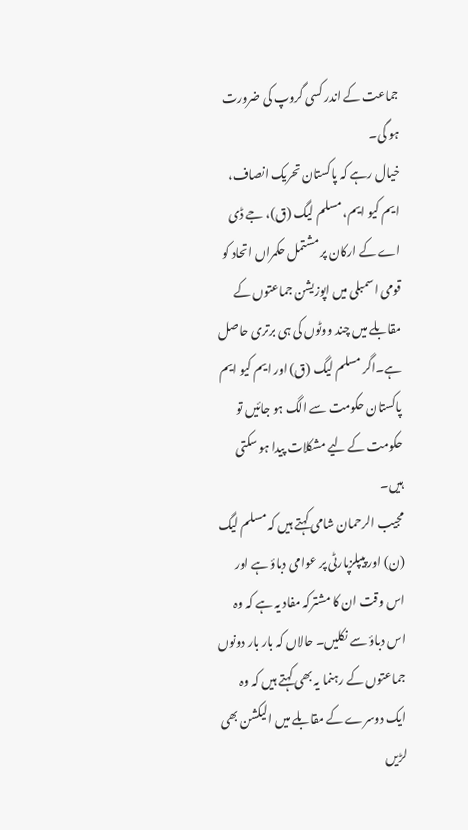جماعت کے اندر کسی گروپ کی ضرورت ہو گی۔
خیال رہے کہ پاکستان تحریک انصاف، ایم کیو ایم، مسلم لیگ (ق)، جے ڈی اے کے ارکان پر مشتمل حکمراں اتحاد کو قومی اسمبلی میں اپوزیشن جماعتوں کے مقابلے میں چند ووٹوں کی ہی برتری حاصل ہے۔اگر مسلم لیگ (ق) اور ایم کیو ایم پاکستان حکومت سے الگ ہو جائیں تو حکومت کے لیے مشکلات پیدا ہو سکتی ہیں۔
مجیب الرحمان شامی کہتے ہیں کہ مسلم لیگ (ن) اور پیپلزپارٹی پر عوامی دباؤ ہے اور اس وقت ان کا مشترکہ مفاد یہ ہے کہ وہ اس دباؤ سے نکلیں۔ حالاں کہ بار بار دونوں جماعتوں کے رہنما یہ بھی کہتے ہیں کہ وہ ایک دوسرے کے مقابلے میں الیکشن بھی لڑیں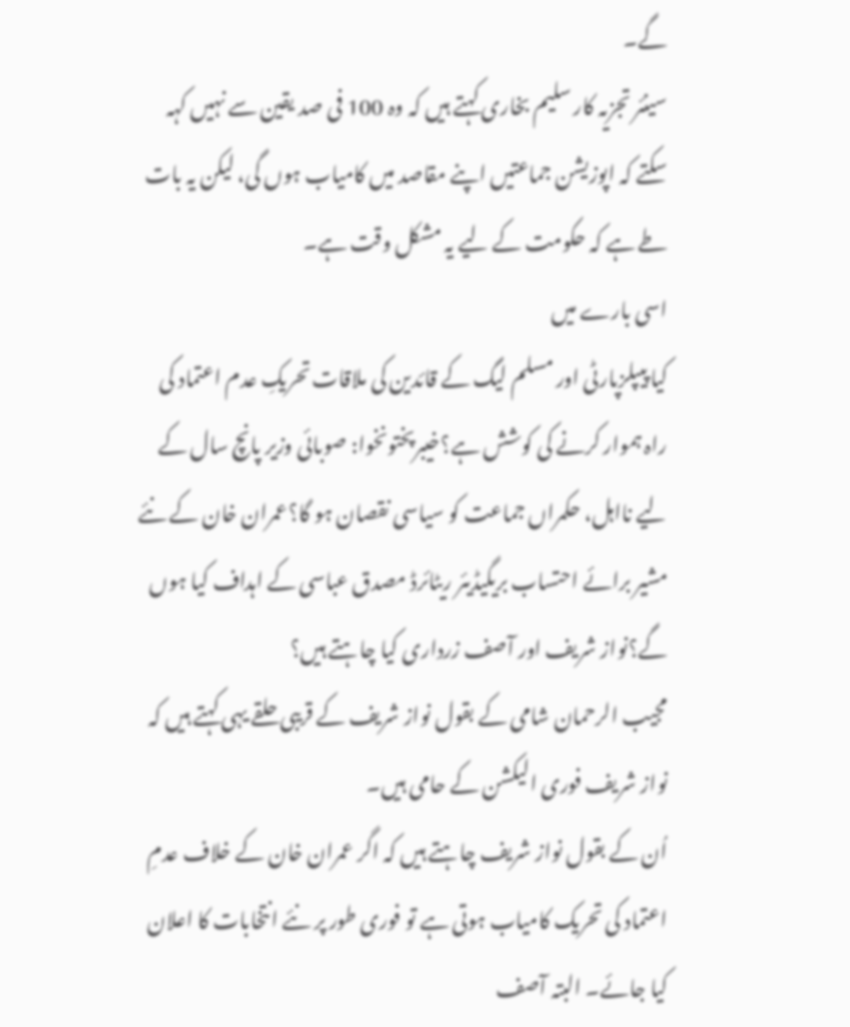گے۔
سینئر تجزیہ کار سلیم بخاری کہتے ہیں کہ وہ 100 فی صد یقین سے نہیں کہہ سکتے کہ اپوزیشن جماعتیں اپنے مقاصد میں کامیاب ہوں گی، لیکن یہ بات طے ہے کہ حکومت کے لیے یہ مشکل وقت ہے۔
اسی بارے میں
کیا پیپلزپارٹی اور مسلم لیگ کے قائدین کی ملاقات تحریکِ عدم اعتماد کی راہ ہموار کرنے کی کوشش ہے؟خیبرپختونخوا: صوبائی وزیر پانچ سال کے لیے نااہل، حکمراں جماعت کو سیاسی نقصان ہو گا؟عمران خان کے نئے مشیر برائے احتساب بریگیڈیئر ریٹائرڈ مصدق عباسی کے اہداف کیا ہوں گے؟نواز شریف اور آصف زرداری کیا چاہتے ہیں؟
مجیب الرحمان شامی کے بقول نواز شریف کے قریبی حلقے یہی کہتے ہیں کہ نواز شریف فوری الیکشن کے حامی ہیں۔
اُن کے بقول نواز شریف چاہتے ہیں کہ اگر عمران خان کے خلاف عدمِ اعتماد کی تحریک کامیاب ہوتی ہے تو فوری طور پر نئے انتخابات کا اعلان کیا جائے۔ البتہ آصف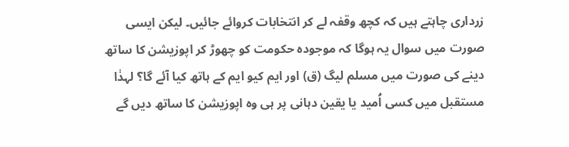زرداری چاہتے ہیں کہ کچھ وقفہ لے کر انتخابات کروائے جائیں۔ لیکن ایسی صورت میں سوال یہ ہوگا کہ موجودہ حکومت کو چھوڑ کر اپوزیشن کا ساتھ دینے کی صورت میں مسلم لیگ (ق) اور ایم کیو ایم کے ہاتھ کیا آئے گا؟ لہذٰا مستقبل میں کسی اُمید یا یقین دہانی پر ہی وہ اپوزیشن کا ساتھ دیں گے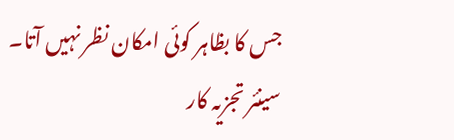جس کا بظاہر کوئی امکان نظر نہیں آتا۔
سینئر تجزیہ کار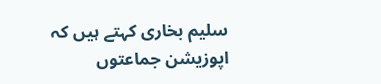سلیم بخاری کہتے ہیں کہ اپوزیشن جماعتوں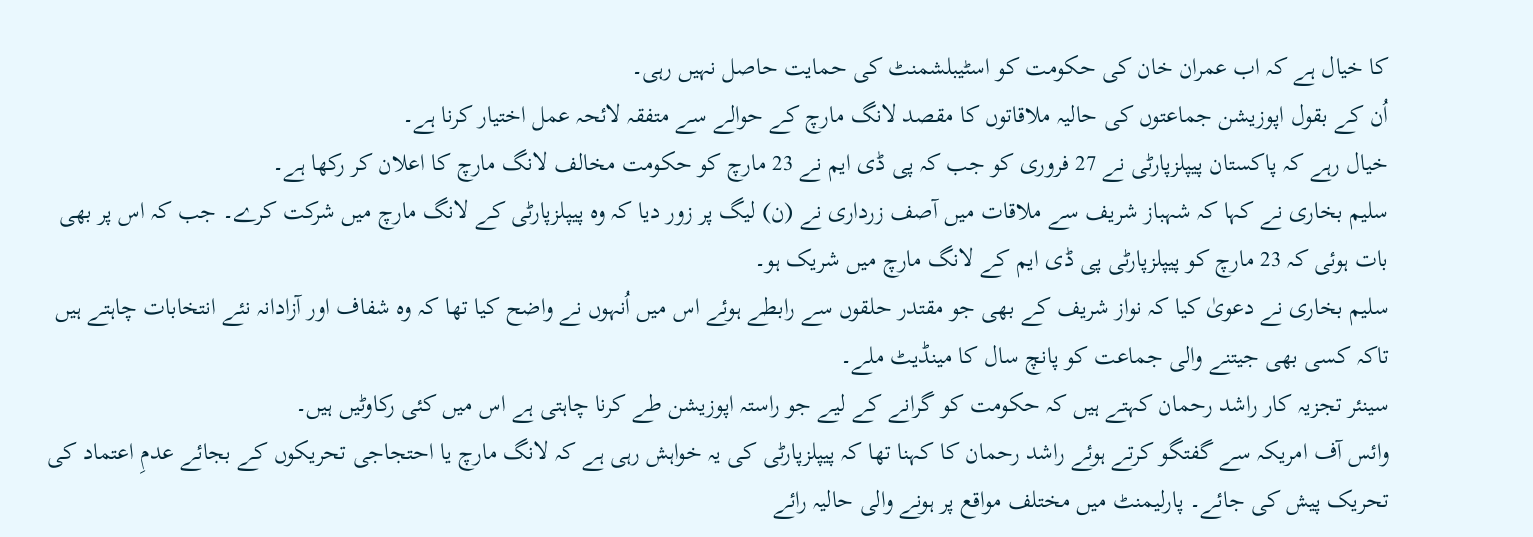کا خیال ہے کہ اب عمران خان کی حکومت کو اسٹیبلشمنٹ کی حمایت حاصل نہیں رہی۔
اُن کے بقول اپوزیشن جماعتوں کی حالیہ ملاقاتوں کا مقصد لانگ مارچ کے حوالے سے متفقہ لائحہ عمل اختیار کرنا ہے۔
خیال رہے کہ پاکستان پیپلزپارٹی نے 27 فروری کو جب کہ پی ڈی ایم نے 23 مارچ کو حکومت مخالف لانگ مارچ کا اعلان کر رکھا ہے۔
سلیم بخاری نے کہا کہ شہباز شریف سے ملاقات میں آصف زرداری نے (ن) لیگ پر زور دیا کہ وہ پیپلزپارٹی کے لانگ مارچ میں شرکت کرے۔ جب کہ اس پر بھی بات ہوئی کہ 23 مارچ کو پیپلزپارٹی پی ڈی ایم کے لانگ مارچ میں شریک ہو۔
سلیم بخاری نے دعویٰ کیا کہ نواز شریف کے بھی جو مقتدر حلقوں سے رابطے ہوئے اس میں اُنہوں نے واضح کیا تھا کہ وہ شفاف اور آزادانہ نئے انتخابات چاہتے ہیں تاکہ کسی بھی جیتنے والی جماعت کو پانچ سال کا مینڈیٹ ملے۔
سینئر تجزیہ کار راشد رحمان کہتے ہیں کہ حکومت کو گرانے کے لیے جو راستہ اپوزیشن طے کرنا چاہتی ہے اس میں کئی رکاوٹیں ہیں۔
وائس آف امریکہ سے گفتگو کرتے ہوئے راشد رحمان کا کہنا تھا کہ پیپلزپارٹی کی یہ خواہش رہی ہے کہ لانگ مارچ یا احتجاجی تحریکوں کے بجائے عدمِ اعتماد کی تحریک پیش کی جائے۔ پارلیمنٹ میں مختلف مواقع پر ہونے والی حالیہ رائے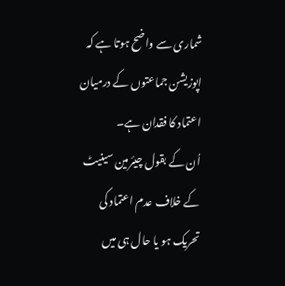شماری سے واضح ہوتا ہے کہ اپوزیشن جماعتوں کے درمیان اعتماد کا فقدان ہے۔
اُن کے بقول چیئرمین سینیٹ کے خلاف عدم اعتماد کی تحریک ہو یا حال ہی میں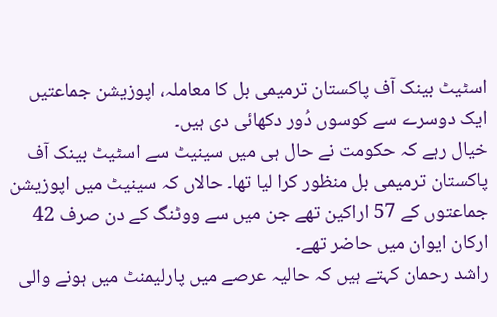اسٹیٹ بینک آف پاکستان ترمیمی بل کا معاملہ، اپوزیشن جماعتیں ایک دوسرے سے کوسوں دُور دکھائی دی ہیں۔
خیال رہے کہ حکومت نے حال ہی میں سینیٹ سے اسٹیٹ بینک آف پاکستان ترمیمی بل منظور کرا لیا تھا۔ حالاں کہ سینیٹ میں اپوزیشن جماعتوں کے 57 اراکین تھے جن میں سے ووٹنگ کے دن صرف 42 ارکان ایوان میں حاضر تھے۔
راشد رحمان کہتے ہیں کہ حالیہ عرصے میں پارلیمنٹ میں ہونے والی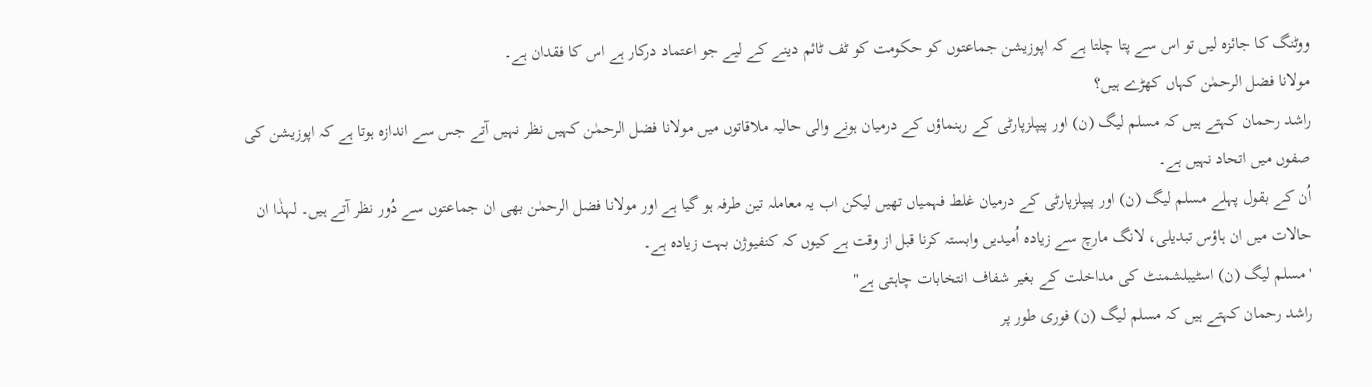ووٹنگ کا جائزہ لیں تو اس سے پتا چلتا ہے کہ اپوزیشن جماعتوں کو حکومت کو ٹف ٹائم دینے کے لیے جو اعتماد درکار ہے اس کا فقدان ہے۔
مولانا فضل الرحمٰن کہاں کھڑے ہیں؟
راشد رحمان کہتے ہیں کہ مسلم لیگ (ن) اور پیپلزپارٹی کے رہنماؤں کے درمیان ہونے والی حالیہ ملاقاتوں میں مولانا فضل الرحمٰن کہیں نظر نہیں آتے جس سے اندازہ ہوتا ہے کہ اپوزیشن کی صفوں میں اتحاد نہیں ہے۔
اُن کے بقول پہلے مسلم لیگ (ن) اور پیپلزپارٹی کے درمیان غلط فہمیاں تھیں لیکن اب یہ معاملہ تین طرفہ ہو گیا ہے اور مولانا فضل الرحمٰن بھی ان جماعتوں سے دُور نظر آتے ہیں۔ لہذٰا ان حالات میں ان ہاؤس تبدیلی، لانگ مارچ سے زیادہ اُمیدیں وابستہ کرنا قبل از وقت ہے کیوں کہ کنفیوژن بہت زیادہ ہے۔
'مسلم لیگ (ن) اسٹیبلشمنٹ کی مداخلت کے بغیر شفاف انتخابات چاہتی ہے"
راشد رحمان کہتے ہیں کہ مسلم لیگ (ن) فوری طور پر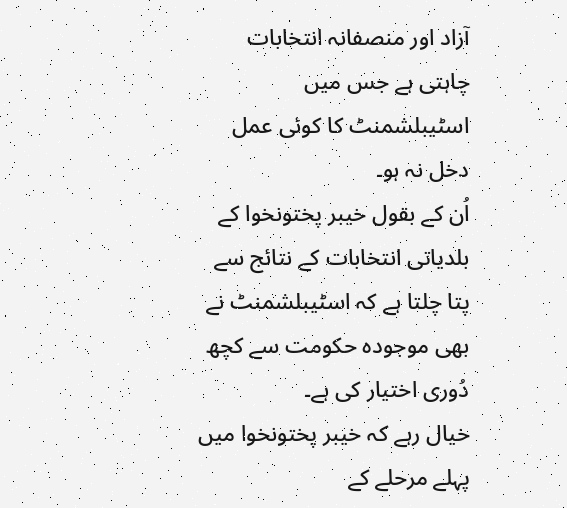آزاد اور منصفانہ انتخابات چاہتی ہے جس میں اسٹیبلشمنٹ کا کوئی عمل دخل نہ ہو۔
اُن کے بقول خیبر پختونخوا کے بلدیاتی انتخابات کے نتائج سے پتا چلتا ہے کہ اسٹیبلشمنٹ نے بھی موجودہ حکومت سے کچھ دُوری اختیار کی ہے۔
خیال رہے کہ خیبر پختونخوا میں پہلے مرحلے کے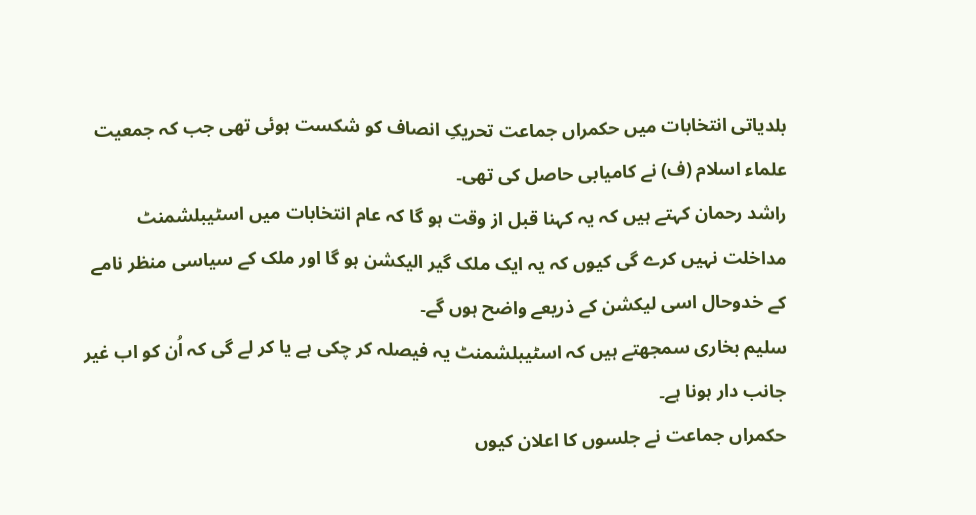بلدیاتی انتخابات میں حکمراں جماعت تحریکِ انصاف کو شکست ہوئی تھی جب کہ جمعیت علماء اسلام (ف) نے کامیابی حاصل کی تھی۔
راشد رحمان کہتے ہیں کہ یہ کہنا قبل از وقت ہو گا کہ عام انتخابات میں اسٹیبلشمنٹ مداخلت نہیں کرے گی کیوں کہ یہ ایک ملک گیر الیکشن ہو گا اور ملک کے سیاسی منظر نامے کے خدوحال اسی لیکشن کے ذریعے واضح ہوں گے۔
سلیم بخاری سمجھتے ہیں کہ اسٹیبلشمنٹ یہ فیصلہ کر چکی ہے یا کر لے گی کہ اُن کو اب غیر جانب دار ہونا ہے۔
حکمراں جماعت نے جلسوں کا اعلان کیوں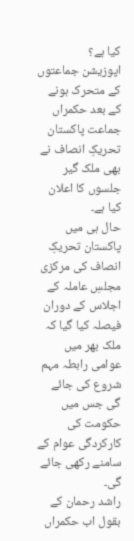کیا ہے؟
اپوزیشن جماعتوں کے متحرک ہونے کے بعد حکمراں جماعت پاکستان تحریکِ انصاف نے بھی ملک گیر جلسوں کا اعلان کیا ہے۔
حال ہی میں پاکستان تحریکِ انصاف کی مرکزی مجلسِ عاملہ کے اجلاس کے دوران فیصلہ کیا گیا کہ ملک بھر میں عوامی رابطہ مہم شروع کی جائے گی جس میں حکومت کی کارکردگی عوام کے سامنے رکھی جائے گی۔
راشد رحمان کے بقول اب حکمراں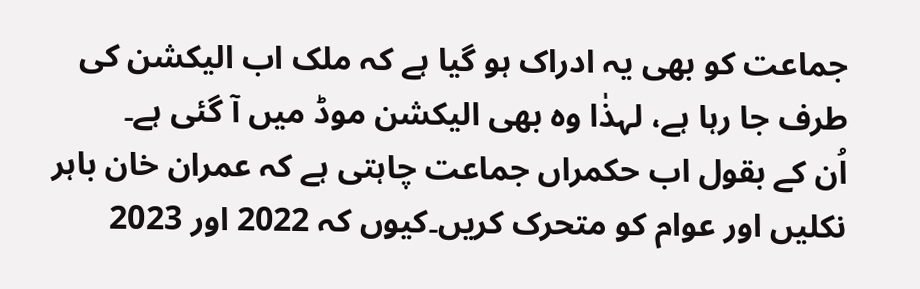جماعت کو بھی یہ ادراک ہو گیا ہے کہ ملک اب الیکشن کی طرف جا رہا ہے، لہذٰا وہ بھی الیکشن موڈ میں آ گئی ہے۔
اُن کے بقول اب حکمراں جماعت چاہتی ہے کہ عمران خان باہر نکلیں اور عوام کو متحرک کریں۔کیوں کہ 2022 اور 2023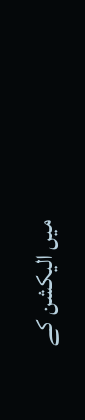میں الیکشن کے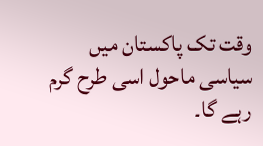وقت تک پاکستان میں سیاسی ماحول اسی طرح گرم رہے گا۔